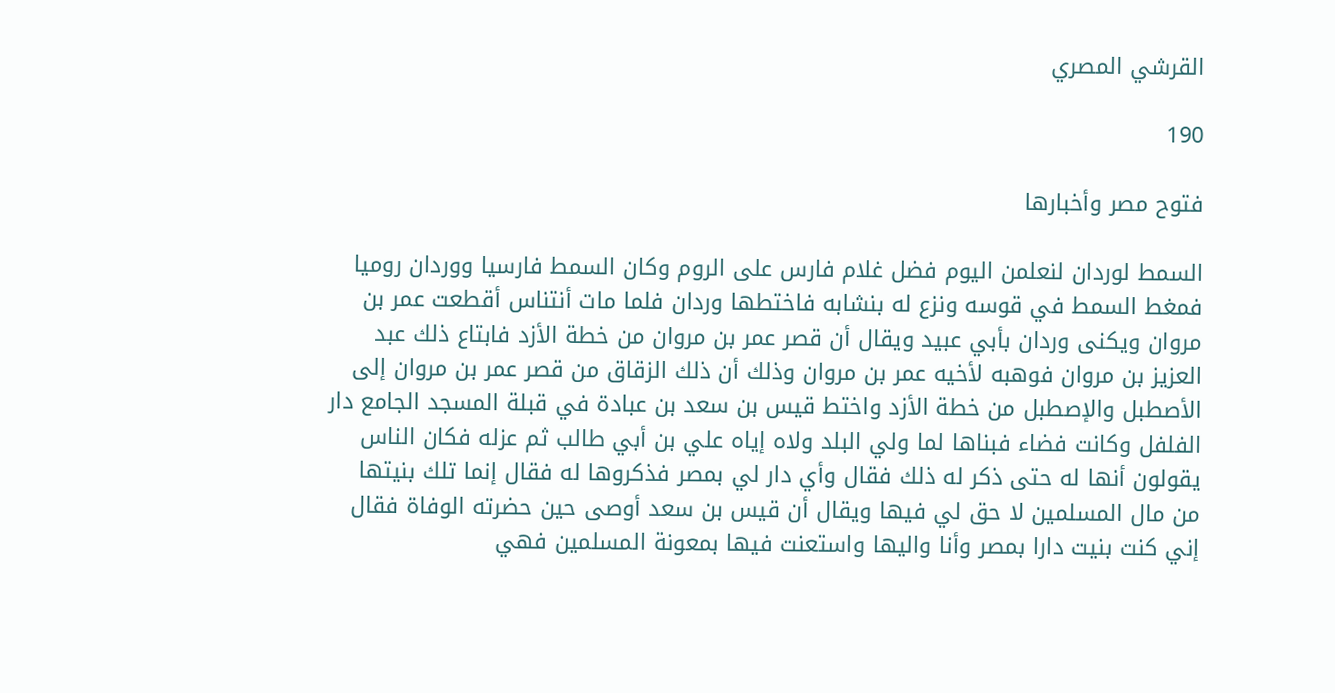القرشي المصري

190

فتوح مصر وأخبارها

السمط لوردان لنعلمن اليوم فضل غلام فارس على الروم وكان السمط فارسيا ووردان روميا فمغط السمط في قوسه ونزع له بنشابه فاختطها وردان فلما مات أنتناس أقطعت عمر بن مروان ويكنى وردان بأبي عبيد ويقال أن قصر عمر بن مروان من خطة الأزد فابتاع ذلك عبد العزيز بن مروان فوهبه لأخيه عمر بن مروان وذلك أن ذلك الزقاق من قصر عمر بن مروان إلى الأصطبل والإصطبل من خطة الأزد واختط قيس بن سعد بن عبادة في قبلة المسجد الجامع دار الفلفل وكانت فضاء فبناها لما ولي البلد ولاه إياه علي بن أبي طالب ثم عزله فكان الناس يقولون أنها له حتى ذكر له ذلك فقال وأي دار لي بمصر فذكروها له فقال إنما تلك بنيتها من مال المسلمين لا حق لي فيها ويقال أن قيس بن سعد أوصى حين حضرته الوفاة فقال إني كنت بنيت دارا بمصر وأنا واليها واستعنت فيها بمعونة المسلمين فهي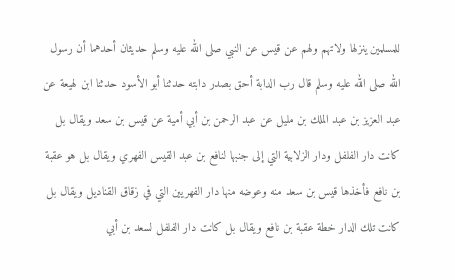للمسلمين ينزلها ولاتهم ولهم عن قيس عن النبي صلى الله عليه وسلم حديثان أحدهما أن رسول الله صلى الله عليه وسلم قال رب الدابة أحق بصدر دابته حدثنا أبو الأسود حدثنا ابن لهيعة عن عبد العزيز بن عبد الملك بن مليل عن عبد الرحمن بن أبي أمية عن قيس بن سعد ويقال بل كانت دار الفلفل ودار الزلابية التي إلى جنبها لنافع بن عبد القيس الفهري ويقال بل هو عقبة بن نافع فأخذها قيس بن سعد منه وعوضه منها دار الفهريين التي في زقاق القناديل ويقال بل كانت تلك الدار خطة عقبة بن نافع ويقال بل كانت دار الفلفل لسعد بن أبي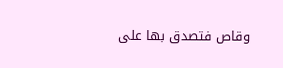وقاص فتصدق بها على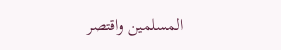المسلمين واقتصر